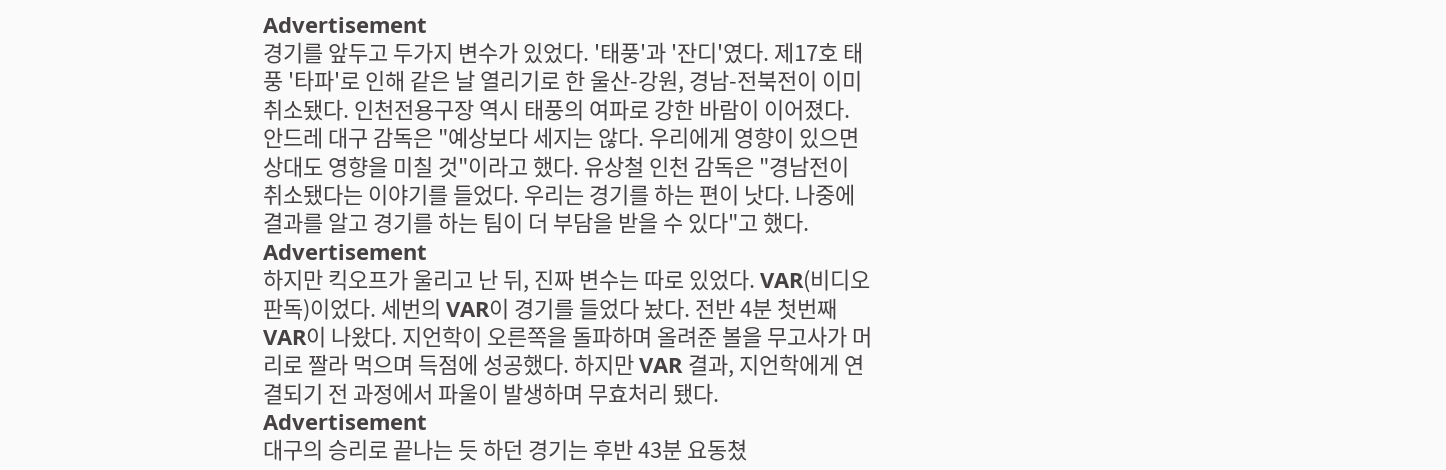Advertisement
경기를 앞두고 두가지 변수가 있었다. '태풍'과 '잔디'였다. 제17호 태풍 '타파'로 인해 같은 날 열리기로 한 울산-강원, 경남-전북전이 이미 취소됐다. 인천전용구장 역시 태풍의 여파로 강한 바람이 이어졌다. 안드레 대구 감독은 "예상보다 세지는 않다. 우리에게 영향이 있으면 상대도 영향을 미칠 것"이라고 했다. 유상철 인천 감독은 "경남전이 취소됐다는 이야기를 들었다. 우리는 경기를 하는 편이 낫다. 나중에 결과를 알고 경기를 하는 팀이 더 부담을 받을 수 있다"고 했다.
Advertisement
하지만 킥오프가 울리고 난 뒤, 진짜 변수는 따로 있었다. VAR(비디오판독)이었다. 세번의 VAR이 경기를 들었다 놨다. 전반 4분 첫번째 VAR이 나왔다. 지언학이 오른쪽을 돌파하며 올려준 볼을 무고사가 머리로 짤라 먹으며 득점에 성공했다. 하지만 VAR 결과, 지언학에게 연결되기 전 과정에서 파울이 발생하며 무효처리 됐다.
Advertisement
대구의 승리로 끝나는 듯 하던 경기는 후반 43분 요동쳤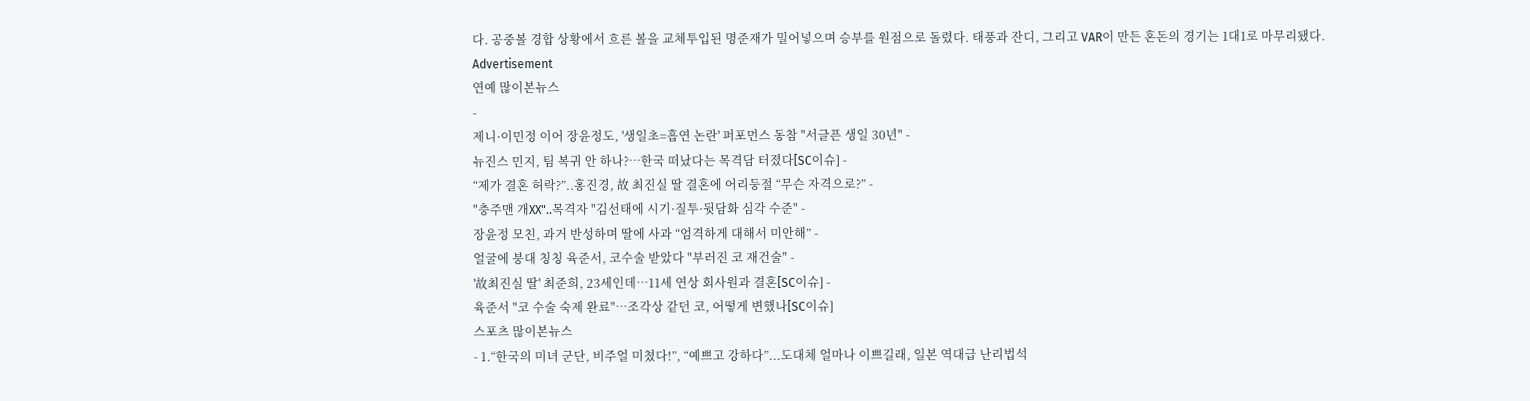다. 공중볼 경합 상황에서 흐른 볼을 교체투입된 명준재가 밀어넣으며 승부를 원점으로 돌렸다. 태풍과 잔디, 그리고 VAR이 만든 혼돈의 경기는 1대1로 마무리됐다.
Advertisement
연예 많이본뉴스
-
제니·이민정 이어 장윤정도, '생일초=흡연 논란' 퍼포먼스 동참 "서글픈 생일 30년" -
뉴진스 민지, 팀 복귀 안 하나?…한국 떠났다는 목격담 터졌다[SC이슈] -
“제가 결혼 허락?”..홍진경, 故 최진실 딸 결혼에 어리둥절 “무슨 자격으로?” -
"충주맨 개XX"..목격자 "김선태에 시기·질투·뒷담화 심각 수준" -
장윤정 모친, 과거 반성하며 딸에 사과 “엄격하게 대해서 미안해” -
얼굴에 붕대 칭칭 육준서, 코수술 받았다 "부러진 코 재건술" -
'故최진실 딸' 최준희, 23세인데…11세 연상 회사원과 결혼[SC이슈] -
육준서 "코 수술 숙제 완료"…조각상 같던 코, 어떻게 변했나[SC이슈]
스포츠 많이본뉴스
- 1.“한국의 미녀 군단, 비주얼 미쳤다!”, “예쁘고 강하다”...도대체 얼마나 이쁘길래, 일본 역대급 난리법석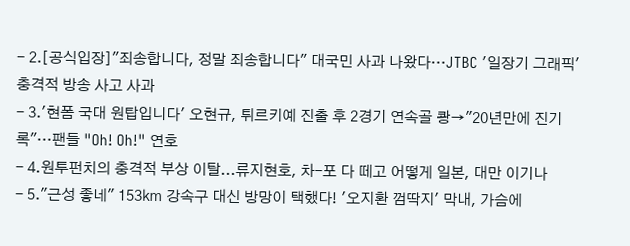- 2.[공식입장]"죄송합니다, 정말 죄송합니다" 대국민 사과 나왔다…JTBC '일장기 그래픽' 충격적 방송 사고 사과
- 3.'현폼 국대 원탑입니다' 오현규, 튀르키예 진출 후 2경기 연속골 쾅→"20년만에 진기록"…팬들 "Oh! Oh!" 연호
- 4.원투펀치의 충격적 부상 이탈...류지현호, 차-포 다 떼고 어떻게 일본, 대만 이기나
- 5."근성 좋네" 153㎞ 강속구 대신 방망이 택했다! '오지환 껌딱지' 막내, 가슴에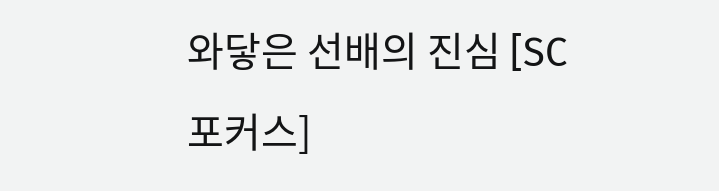와닿은 선배의 진심 [SC포커스]